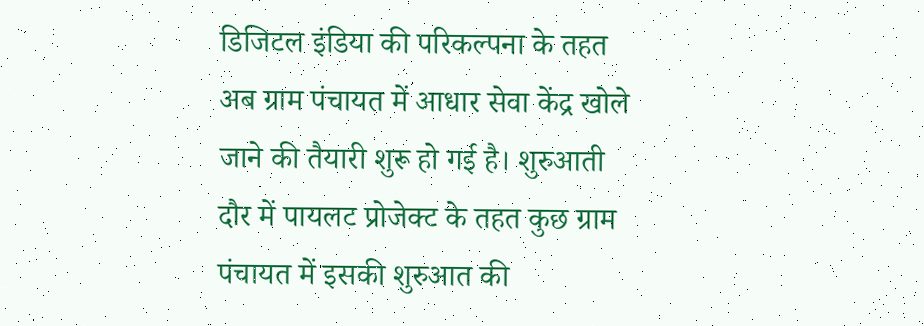डिजिटल इंडिया की परिकल्पना के तहत अब ग्राम पंचायत में आधार सेवा केंद्र खोले जाने की तैयारी शुरू हो गई है। शुरुआती दौर में पायलट प्रोजेक्ट के तहत कुछ ग्राम पंचायत में इसकी शुरुआत की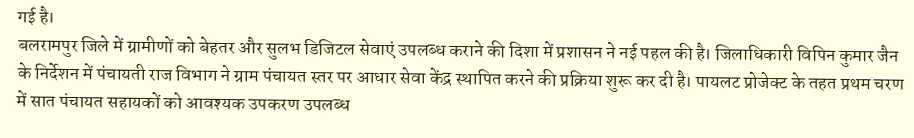गई है।
बलरामपुर जिले में ग्रामीणों को बेहतर और सुलभ डिजिटल सेवाएं उपलब्ध कराने की दिशा में प्रशासन ने नई पहल की है। जिलाधिकारी विपिन कुमार जैन के निर्देशन में पंचायती राज विभाग ने ग्राम पंचायत स्तर पर आधार सेवा केंद्र स्थापित करने की प्रक्रिया शुरू कर दी है। पायलट प्रोजेक्ट के तहत प्रथम चरण में सात पंचायत सहायकों को आवश्यक उपकरण उपलब्ध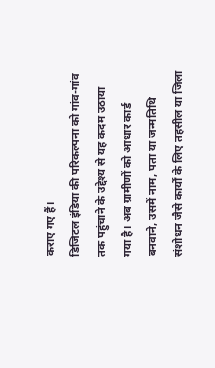कराए गए हैं।
डिजिटल इंडिया की परिकल्पना को गांव-गांव तक पहुंचाने के उद्देश्य से यह कदम उठाया गया है। अब ग्रामीणों को आधार कार्ड बनवाने, उसमें नाम, पता या जन्मतिथि संशोधन जैसे कार्यों के लिए तहसील या जिला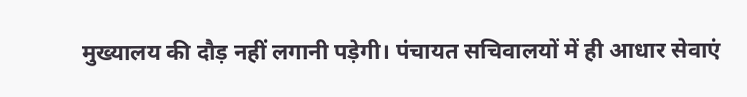मुख्यालय की दौड़ नहीं लगानी पड़ेगी। पंचायत सचिवालयों में ही आधार सेवाएं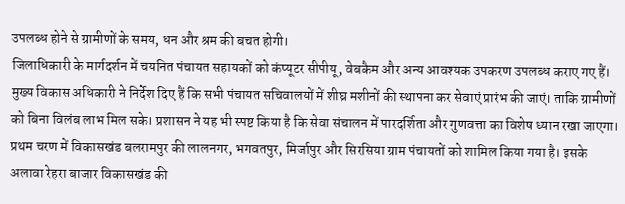उपलब्ध होने से ग्रामीणों के समय, धन और श्रम की बचत होगी।
जिलाधिकारी के मार्गदर्शन में चयनित पंचायत सहायकों को कंप्यूटर सीपीयू, वेबकैम और अन्य आवश्यक उपकरण उपलब्ध कराए गए हैं। मुख्य विकास अधिकारी ने निर्देश दिए हैं कि सभी पंचायत सचिवालयों में शीघ्र मशीनों की स्थापना कर सेवाएं प्रारंभ की जाएं। ताकि ग्रामीणों को बिना विलंब लाभ मिल सके। प्रशासन ने यह भी स्पष्ट किया है कि सेवा संचालन में पारदर्शिता और गुणवत्ता का विशेष ध्यान रखा जाएगा। प्रथम चरण में विकासखंड बलरामपुर की लालनगर, भगवतपुर, मिर्जापुर और सिरसिया ग्राम पंचायतों को शामिल किया गया है। इसके अलावा रेहरा बाजार विकासखंड की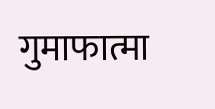गुमाफात्मा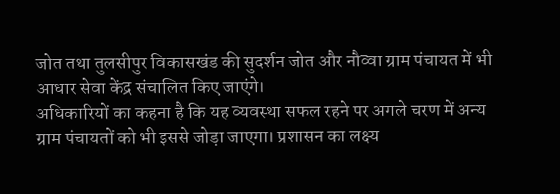जोत तथा तुलसीपुर विकासखंड की सुदर्शन जोत और नौव्वा ग्राम पंचायत में भी आधार सेवा केंद्र संचालित किए जाएंगे।
अधिकारियों का कहना है कि यह व्यवस्था सफल रहने पर अगले चरण में अन्य ग्राम पंचायतों को भी इससे जोड़ा जाएगा। प्रशासन का लक्ष्य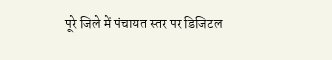पूरे जिले में पंचायत स्तर पर डिजिटल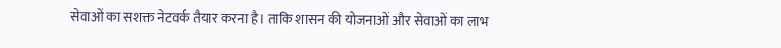सेवाओं का सशक्त नेटवर्क तैयार करना है। ताकि शासन की योजनाओं और सेवाओं का लाभ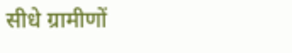सीधे ग्रामीणों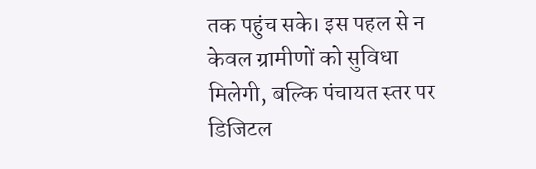तक पहुंच सके। इस पहल से न केवल ग्रामीणों को सुविधा मिलेगी, बल्कि पंचायत स्तर पर डिजिटल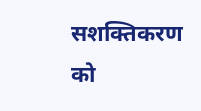सशक्तिकरण को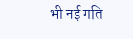भी नई गति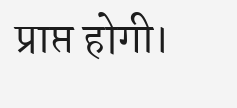प्राप्त होगी।